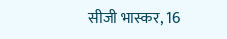सीजी भास्कर, 16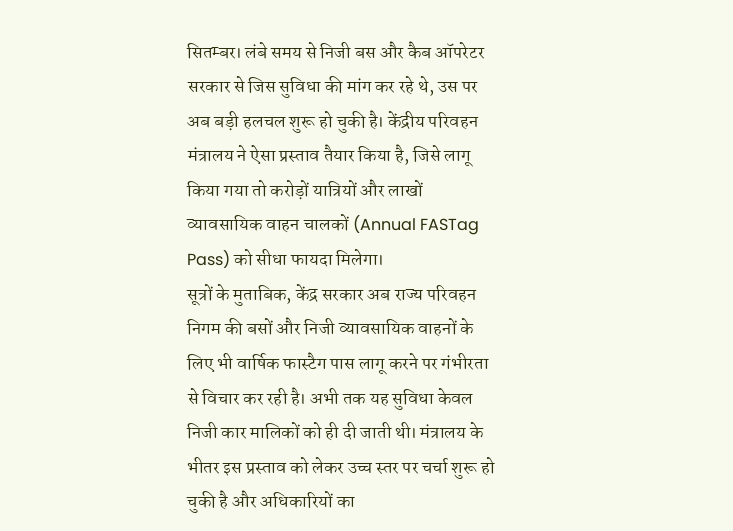सितम्बर। लंबे समय से निजी बस और कैब ऑपरेटर सरकार से जिस सुविधा की मांग कर रहे थे, उस पर अब बड़ी हलचल शुरू हो चुकी है। केंद्रीय परिवहन मंत्रालय ने ऐसा प्रस्ताव तैयार किया है, जिसे लागू किया गया तो करोड़ों यात्रियों और लाखों व्यावसायिक वाहन चालकों (Annual FASTag Pass) को सीधा फायदा मिलेगा।
सूत्रों के मुताबिक, केंद्र सरकार अब राज्य परिवहन निगम की बसों और निजी व्यावसायिक वाहनों के लिए भी वार्षिक फास्टैग पास लागू करने पर गंभीरता से विचार कर रही है। अभी तक यह सुविधा केवल निजी कार मालिकों को ही दी जाती थी। मंत्रालय के भीतर इस प्रस्ताव को लेकर उच्च स्तर पर चर्चा शुरू हो चुकी है और अधिकारियों का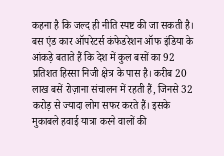कहना है कि जल्द ही नीति स्पष्ट की जा सकती है।
बस एंड कार ऑपरेटर्स कंफेडरेशन ऑफ इंडिया के आंकड़े बताते हैं कि देश में कुल बसों का 92 प्रतिशत हिस्सा निजी क्षेत्र के पास है। करीब 20 लाख बसें रोज़ाना संचालन में रहती हैं, जिनसे 32 करोड़ से ज्यादा लोग सफर करते हैं। इसके मुकाबले हवाई यात्रा करने वालों की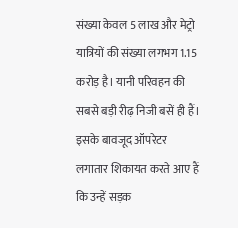संख्या केवल 5 लाख और मेट्रो यात्रियों की संख्या लगभग 1.15 करोड़ है। यानी परिवहन की सबसे बड़ी रीढ़ निजी बसें ही हैं। इसके बावजूद ऑपरेटर लगातार शिकायत करते आए हैं कि उन्हें सड़क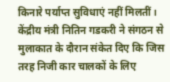किनारे पर्याप्त सुविधाएं नहीं मिलतीं।
केंद्रीय मंत्री नितिन गडकरी ने संगठन से मुलाकात के दौरान संकेत दिए कि जिस तरह निजी कार चालकों के लिए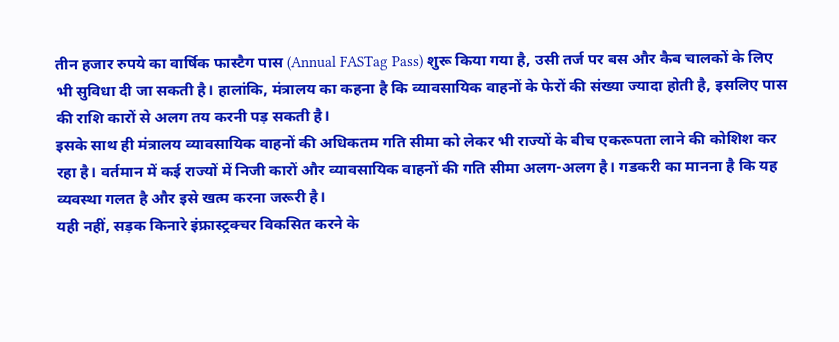तीन हजार रुपये का वार्षिक फास्टैग पास (Annual FASTag Pass) शुरू किया गया है, उसी तर्ज पर बस और कैब चालकों के लिए भी सुविधा दी जा सकती है। हालांकि, मंत्रालय का कहना है कि व्यावसायिक वाहनों के फेरों की संख्या ज्यादा होती है, इसलिए पास की राशि कारों से अलग तय करनी पड़ सकती है।
इसके साथ ही मंत्रालय व्यावसायिक वाहनों की अधिकतम गति सीमा को लेकर भी राज्यों के बीच एकरूपता लाने की कोशिश कर रहा है। वर्तमान में कई राज्यों में निजी कारों और व्यावसायिक वाहनों की गति सीमा अलग-अलग है। गडकरी का मानना है कि यह व्यवस्था गलत है और इसे खत्म करना जरूरी है।
यही नहीं, सड़क किनारे इंफ्रास्ट्रक्चर विकसित करने के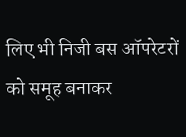लिए भी निजी बस ऑपरेटरों को समूह बनाकर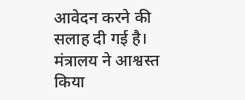आवेदन करने की सलाह दी गई है। मंत्रालय ने आश्वस्त किया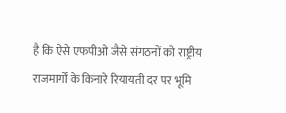है कि ऐसे एफपीओ जैसे संगठनों को राष्ट्रीय राजमार्गों के किनारे रियायती दर पर भूमि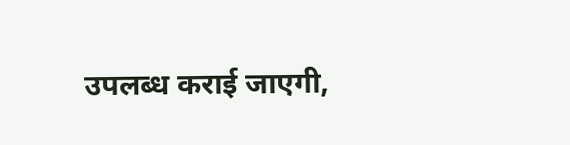उपलब्ध कराई जाएगी,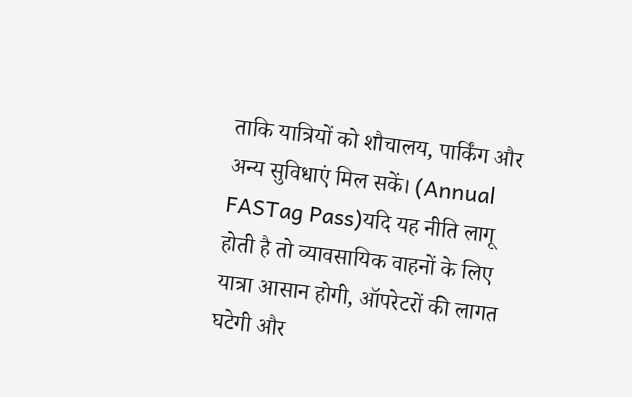ताकि यात्रियों को शौचालय, पार्किंग और अन्य सुविधाएं मिल सकें। (Annual FASTag Pass)यदि यह नीति लागू होती है तो व्यावसायिक वाहनों के लिए यात्रा आसान होगी, ऑपरेटरों की लागत घटेगी और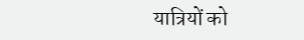यात्रियों को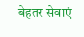बेहतर सेवाएं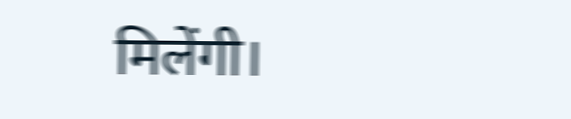मिलेंगी।